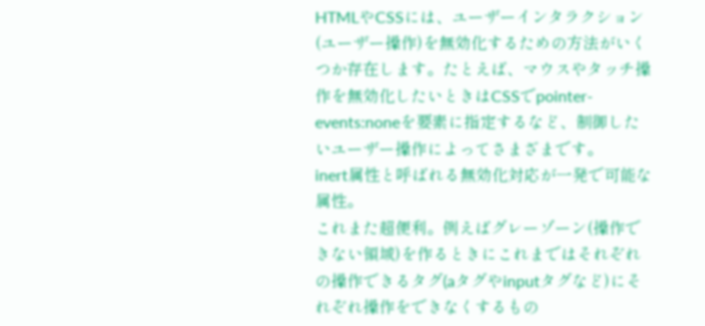HTMLやCSSには、ユーザーインタラクション(ユーザー操作)を無効化するための方法がいくつか存在します。たとえば、マウスやタッチ操作を無効化したいときはCSSでpointer-events:noneを要素に指定するなど、制御したいユーザー操作によってさまざまです。
inert属性と呼ばれる無効化対応が一発で可能な属性。
これまた超便利。例えばグレーゾーン(操作できない領域)を作るときにこれまではそれぞれの操作できるタグ(aタグやinputタグなど)にそれぞれ操作をできなくするもの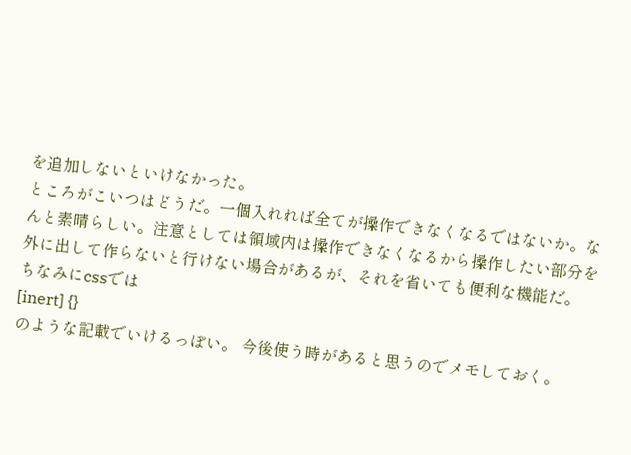を追加しないといけなかった。
ところがこいつはどうだ。一個入れれば全てが操作できなくなるではないか。なんと素晴らしい。注意としては領域内は操作できなくなるから操作したい部分を外に出して作らないと行けない場合があるが、それを省いても便利な機能だ。
ちなみにcssでは
[inert] {}
のような記載でいけるっぽい。 今後使う時があると思うのでメモしておく。